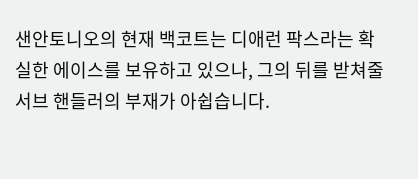샌안토니오의 현재 백코트는 디애런 팍스라는 확실한 에이스를 보유하고 있으나, 그의 뒤를 받쳐줄 서브 핸들러의 부재가 아쉽습니다.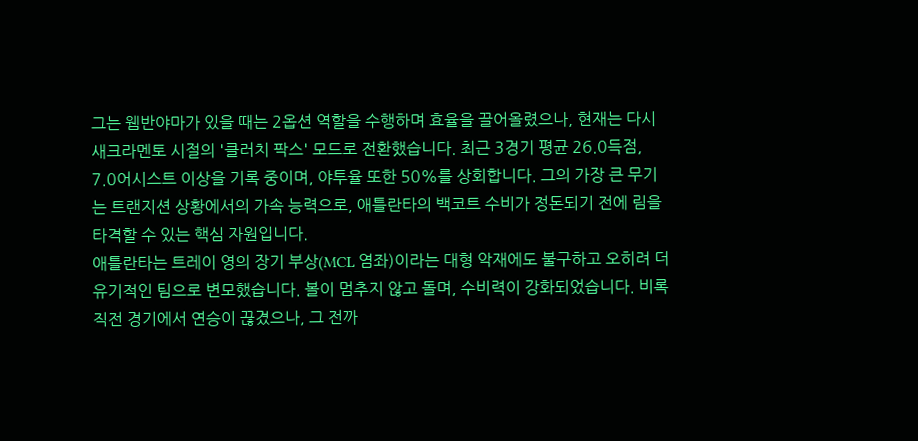그는 웸반야마가 있을 때는 2옵션 역할을 수행하며 효율을 끌어올렸으나, 현재는 다시 새크라멘토 시절의 '클러치 팍스' 모드로 전환했습니다. 최근 3경기 평균 26.0득점, 7.0어시스트 이상을 기록 중이며, 야투율 또한 50%를 상회합니다. 그의 가장 큰 무기는 트랜지션 상황에서의 가속 능력으로, 애틀란타의 백코트 수비가 정돈되기 전에 림을 타격할 수 있는 핵심 자원입니다.
애틀란타는 트레이 영의 장기 부상(MCL 염좌)이라는 대형 악재에도 불구하고 오히려 더 유기적인 팀으로 변모했습니다. 볼이 멈추지 않고 돌며, 수비력이 강화되었습니다. 비록 직전 경기에서 연승이 끊겼으나, 그 전까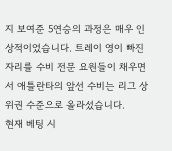지 보여준 5연승의 과정은 매우 인상적이었습니다. 트레이 영이 빠진 자리를 수비 전문 요원들이 채우면서 애틀란타의 앞선 수비는 리그 상위권 수준으로 올라섰습니다.
현재 베팅 시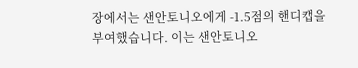장에서는 샌안토니오에게 -1.5점의 핸디캡을 부여했습니다. 이는 샌안토니오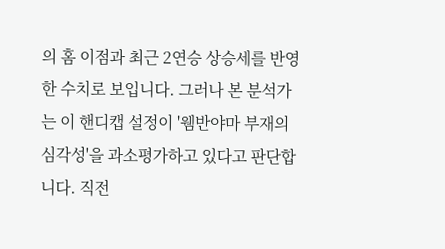의 홈 이점과 최근 2연승 상승세를 반영한 수치로 보입니다. 그러나 본 분석가는 이 핸디캡 설정이 '웸반야마 부재의 심각성'을 과소평가하고 있다고 판단합니다. 직전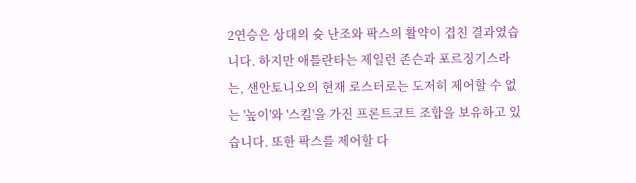2연승은 상대의 슛 난조와 팍스의 활약이 겹친 결과였습니다. 하지만 애틀란타는 제일런 존슨과 포르징기스라는, 샌안토니오의 현재 로스터로는 도저히 제어할 수 없는 '높이'와 '스킬'을 가진 프론트코트 조합을 보유하고 있습니다. 또한 팍스를 제어할 다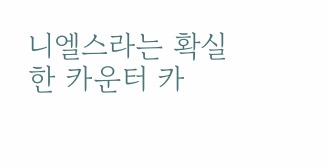니엘스라는 확실한 카운터 카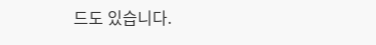드도 있습니다.